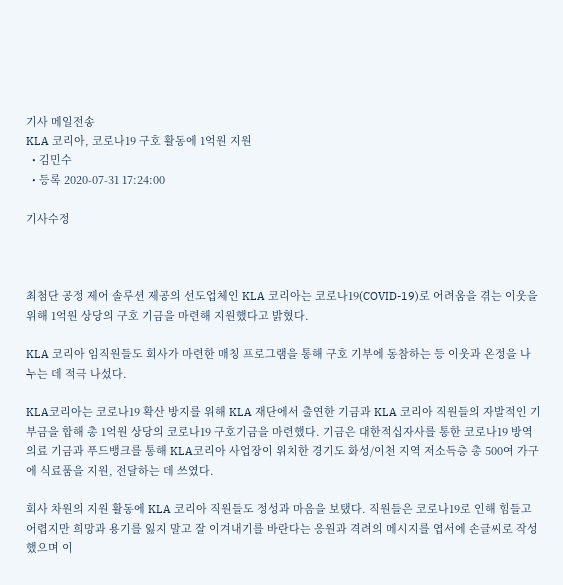기사 메일전송
KLA 코리아, 코로나19 구호 활동에 1억원 지원
  • 김민수
  • 등록 2020-07-31 17:24:00

기사수정



최첨단 공정 제어 솔루션 제공의 선도업체인 KLA 코리아는 코로나19(COVID-19)로 어려움을 겪는 이웃을 위해 1억원 상당의 구호 기금을 마련해 지원했다고 밝혔다.

KLA 코리아 임직원들도 회사가 마련한 매칭 프로그램을 통해 구호 기부에 동참하는 등 이웃과 온정을 나누는 데 적극 나섰다.

KLA코리아는 코로나19 확산 방지를 위해 KLA 재단에서 출연한 기금과 KLA 코리아 직원들의 자발적인 기부금을 합해 총 1억원 상당의 코로나19 구호기금을 마련했다. 기금은 대한적십자사를 통한 코로나19 방역 의료 기금과 푸드뱅크를 통해 KLA코리아 사업장이 위치한 경기도 화성/이천 지역 저소득층 총 500여 가구에 식료품을 지원, 전달하는 데 쓰였다.

회사 차원의 지원 활동에 KLA 코리아 직원들도 정성과 마음을 보탰다. 직원들은 코로나19로 인해 힘들고 어렵지만 희망과 용기를 잃지 말고 잘 이겨내기를 바란다는 응원과 격려의 메시지를 엽서에 손글씨로 작성했으며 이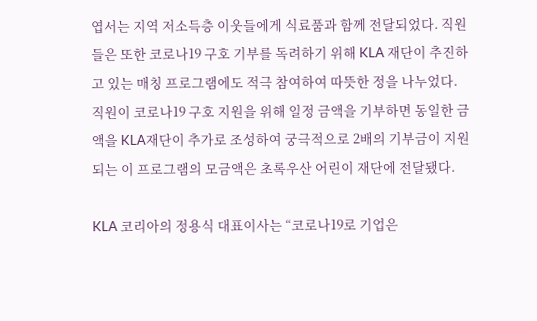엽서는 지역 저소득층 이웃들에게 식료품과 함께 전달되었다. 직원들은 또한 코로나19 구호 기부를 독려하기 위해 KLA 재단이 추진하고 있는 매칭 프로그램에도 적극 참여하여 따뜻한 정을 나누었다. 직원이 코로나19 구호 지원을 위해 일정 금액을 기부하면 동일한 금액을 KLA재단이 추가로 조성하여 궁극적으로 2배의 기부금이 지원되는 이 프로그램의 모금액은 초록우산 어린이 재단에 전달됐다.

KLA 코리아의 정용식 대표이사는 “코로나19로 기업은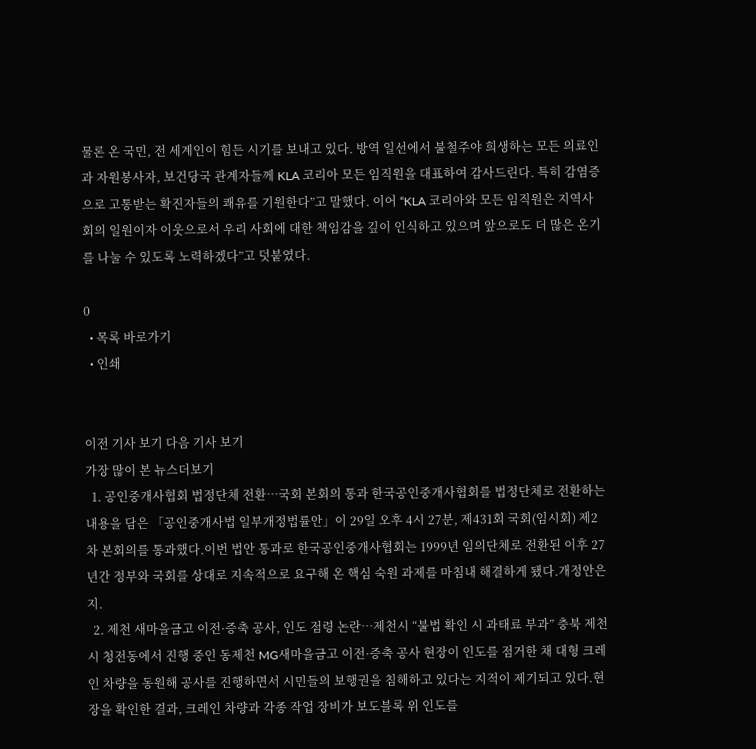물론 온 국민, 전 세계인이 힘든 시기를 보내고 있다. 방역 일선에서 불철주야 희생하는 모든 의료인과 자원봉사자, 보건당국 관계자들께 KLA 코리아 모든 임직원을 대표하여 감사드린다. 특히 감염증으로 고통받는 확진자들의 쾌유를 기원한다”고 말했다. 이어 “KLA 코리아와 모든 임직원은 지역사회의 일원이자 이웃으로서 우리 사회에 대한 책임감을 깊이 인식하고 있으며 앞으로도 더 많은 온기를 나눌 수 있도록 노력하겠다”고 덧붙였다.

0
  • 목록 바로가기
  • 인쇄


이전 기사 보기 다음 기사 보기
가장 많이 본 뉴스더보기
  1. 공인중개사협회 법정단체 전환…국회 본회의 통과 한국공인중개사협회를 법정단체로 전환하는 내용을 담은 「공인중개사법 일부개정법률안」이 29일 오후 4시 27분, 제431회 국회(임시회) 제2차 본회의를 통과했다.이번 법안 통과로 한국공인중개사협회는 1999년 임의단체로 전환된 이후 27년간 정부와 국회를 상대로 지속적으로 요구해 온 핵심 숙원 과제를 마침내 해결하게 됐다.개정안은 지.
  2. 제천 새마을금고 이전·증축 공사, 인도 점령 논란…제천시 “불법 확인 시 과태료 부과” 충북 제천시 청전동에서 진행 중인 동제천 MG새마을금고 이전·증축 공사 현장이 인도를 점거한 채 대형 크레인 차량을 동원해 공사를 진행하면서 시민들의 보행권을 침해하고 있다는 지적이 제기되고 있다.현장을 확인한 결과, 크레인 차량과 각종 작업 장비가 보도블록 위 인도를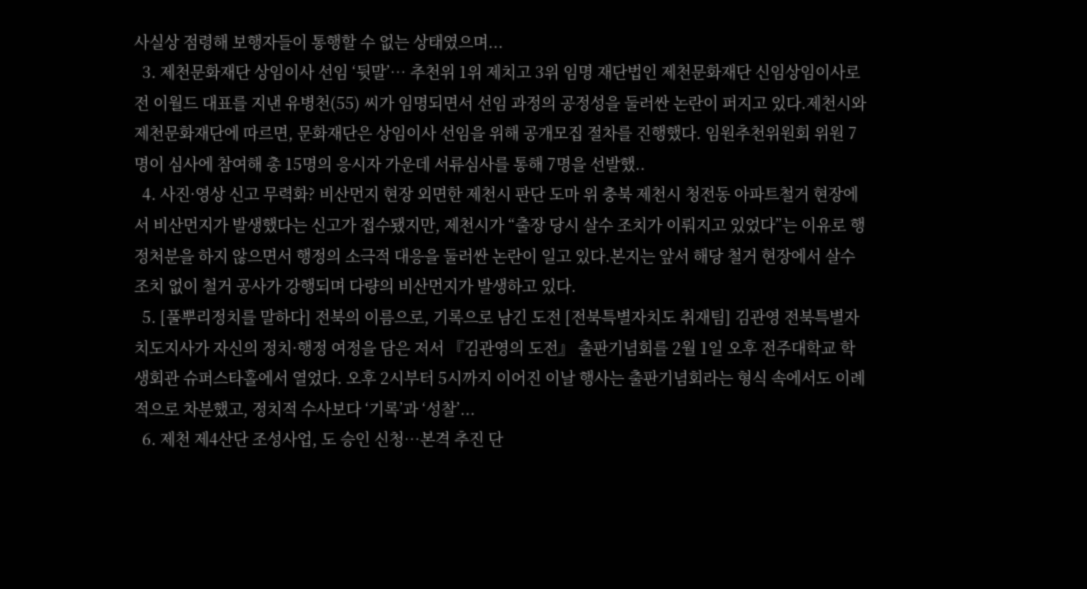사실상 점령해 보행자들이 통행할 수 없는 상태였으며...
  3. 제천문화재단 상임이사 선임 ‘뒷말’… 추천위 1위 제치고 3위 임명 재단법인 제천문화재단 신임상임이사로 전 이월드 대표를 지낸 유병천(55) 씨가 임명되면서 선임 과정의 공정성을 둘러싼 논란이 퍼지고 있다.제천시와 제천문화재단에 따르면, 문화재단은 상임이사 선임을 위해 공개모집 절차를 진행했다. 임원추천위원회 위원 7명이 심사에 참여해 총 15명의 응시자 가운데 서류심사를 통해 7명을 선발했..
  4. 사진·영상 신고 무력화? 비산먼지 현장 외면한 제천시 판단 도마 위 충북 제천시 청전동 아파트철거 현장에서 비산먼지가 발생했다는 신고가 접수됐지만, 제천시가 “출장 당시 살수 조치가 이뤄지고 있었다”는 이유로 행정처분을 하지 않으면서 행정의 소극적 대응을 둘러싼 논란이 일고 있다.본지는 앞서 해당 철거 현장에서 살수 조치 없이 철거 공사가 강행되며 다량의 비산먼지가 발생하고 있다.
  5. [풀뿌리정치를 말하다] 전북의 이름으로, 기록으로 남긴 도전 [전북특별자치도 취재팀] 김관영 전북특별자치도지사가 자신의 정치·행정 여정을 담은 저서 『김관영의 도전』 출판기념회를 2월 1일 오후 전주대학교 학생회관 슈퍼스타홀에서 열었다. 오후 2시부터 5시까지 이어진 이날 행사는 출판기념회라는 형식 속에서도 이례적으로 차분했고, 정치적 수사보다 ‘기록’과 ‘성찰’...
  6. 제천 제4산단 조성사업, 도 승인 신청…본격 추진 단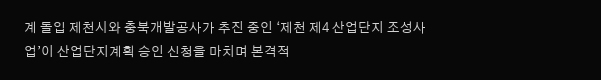계 돌입 제천시와 충북개발공사가 추진 중인 ‘제천 제4 산업단지 조성사업’이 산업단지계획 승인 신청을 마치며 본격적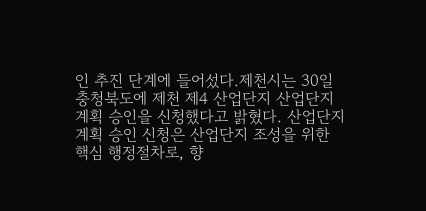인 추진 단계에 들어섰다.제천시는 30일 충청북도에 제천 제4 산업단지 산업단지계획 승인을 신청했다고 밝혔다. 산업단지계획 승인 신청은 산업단지 조성을 위한 핵심 행정절차로, 향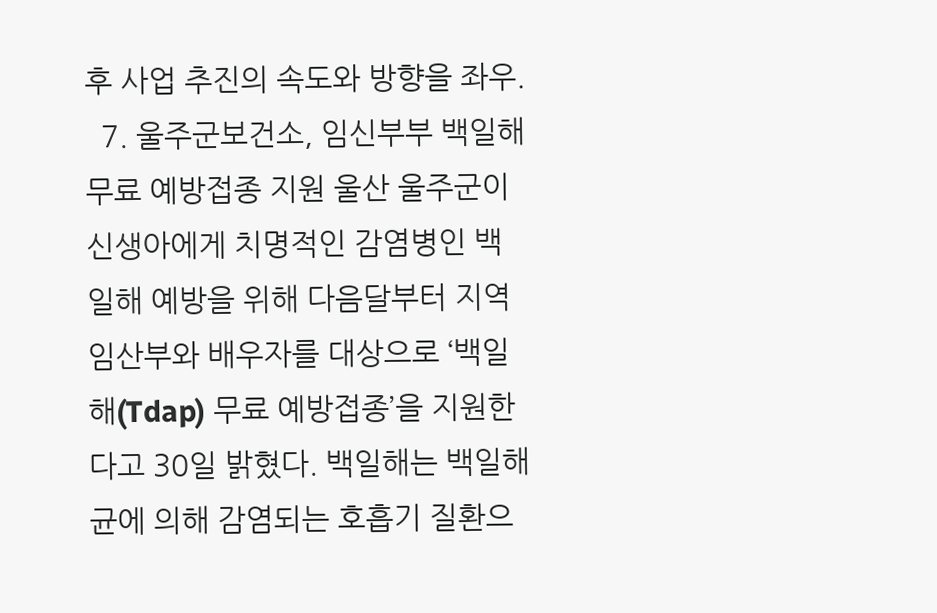후 사업 추진의 속도와 방향을 좌우.
  7. 울주군보건소, 임신부부 백일해 무료 예방접종 지원 울산 울주군이 신생아에게 치명적인 감염병인 백일해 예방을 위해 다음달부터 지역 임산부와 배우자를 대상으로 ‘백일해(Tdap) 무료 예방접종’을 지원한다고 30일 밝혔다. 백일해는 백일해균에 의해 감염되는 호흡기 질환으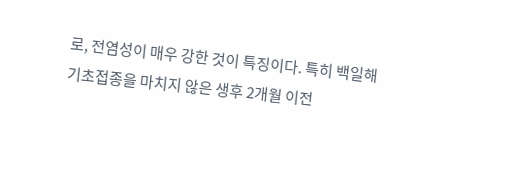로, 전염성이 매우 강한 것이 특징이다. 특히 백일해 기초접종을 마치지 않은 생후 2개월 이전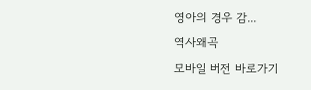영아의 경우 감...
역사왜곡
모바일 버전 바로가기